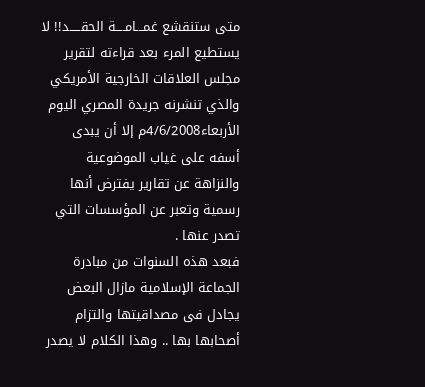متى ستنقشع غمـــامــــة الحقـــــد!! لا يستطيع المرء بعد قراءته لتقرير مجلس العلاقات الخارجية الأمريكي والذي تنشرنه جريدة المصري اليوم الأربعاء4/6/2008م إلا أن يبدى أسفه على غياب الموضوعية والنزاهة عن تقارير يفترض أنها رسمية وتعبر عن المؤسسات التي تصدر عنها .
فبعد هذه السنوات من مبادرة الجماعة الإسلامية مازال البعض يجادل فى مصداقيتها والتزام أصحابها بها .. وهذا الكلام لا يصدر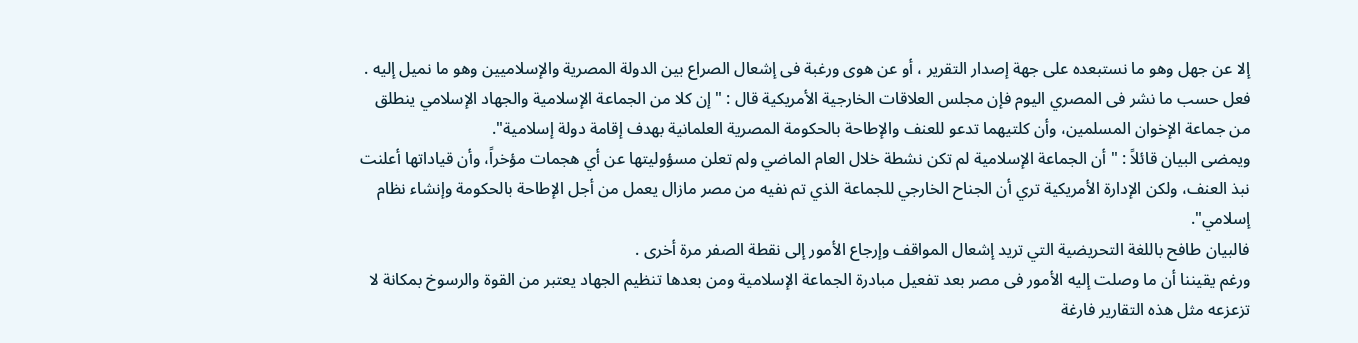إلا عن جهل وهو ما نستبعده على جهة إصدار التقرير ، أو عن هوى ورغبة فى إشعال الصراع بين الدولة المصرية والإسلاميين وهو ما نميل إليه .
فعل حسب ما نشر فى المصري اليوم فإن مجلس العلاقات الخارجية الأمريكية قال : " إن كلا من الجماعة الإسلامية والجهاد الإسلامي ينطلق من جماعة الإخوان المسلمين، وأن كلتيهما تدعو للعنف والإطاحة بالحكومة المصرية العلمانية بهدف إقامة دولة إسلامية".
ويمضى البيان قائلاً : " أن الجماعة الإسلامية لم تكن نشطة خلال العام الماضي ولم تعلن مسؤوليتها عن أي هجمات مؤخراً، وأن قياداتها أعلنت نبذ العنف، ولكن الإدارة الأمريكية تري أن الجناح الخارجي للجماعة الذي تم نفيه من مصر مازال يعمل من أجل الإطاحة بالحكومة وإنشاء نظام إسلامي".
فالبيان طافح باللغة التحريضية التي تريد إشعال المواقف وإرجاع الأمور إلى نقطة الصفر مرة أخرى .
ورغم يقيننا أن ما وصلت إليه الأمور فى مصر بعد تفعيل مبادرة الجماعة الإسلامية ومن بعدها تنظيم الجهاد يعتبر من القوة والرسوخ بمكانة لا تزعزعه مثل هذه التقارير فارغة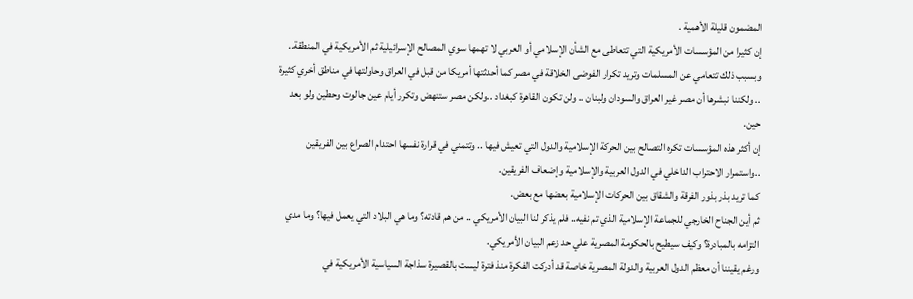المضمون قليلة الأهمية .
إن كثيرا من المؤسسات الأمريكية التي تتعاطى مع الشأن الإسلامي أو العربي لا تهمها سوي المصالح الإسرائيلية ثم الأمريكية في المنطقة.. وبسبب ذلك تتعامي عن المسلمات وتريد تكرار الفوضى الخلاقة في مصر كما أحدثتها أمريكا من قبل في العراق وحاولتها في مناطق أخري كثيرة .. ولكننا نبشرها أن مصر غير العراق والسودان ولبنان .. ولن تكون القاهرة كبغداد ..ولكن مصر ستنهض وتكرر أيام عين جالوت وحطين ولو بعد حين.
إن أكثر هذه المؤسسات تكره التصالح بين الحركة الإسلامية والدول التي تعيش فيها .. وتتمني في قرارة نفسها احتدام الصراع بين الفريقين ..واستمرار الاحتراب الداخلي في الدول العربية والإسلامية وإضعاف الفريقين.
كما تريد بذر بذور الفرقة والشقاق بين الحركات الإسلامية بعضها مع بعض.
ثم أين الجناح الخارجي للجماعة الإسلامية الذي تم نفيه.. فلم يذكر لنا البيان الأمريكي .. من هم قادته؟ وما هي البلاد التي يعمل فيها؟ وما مدي التزامه بالمبادرة؟ وكيف سيطيح بالحكومة المصرية علي حد زعم البيان الأمريكي.
ورغم يقيننا أن معظم الدول العربية والدولة المصرية خاصة قد أدركت الفكرة منذ فترة ليست بالقصيرة سذاجة السياسية الأمريكية في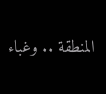المنطقة .. وغباء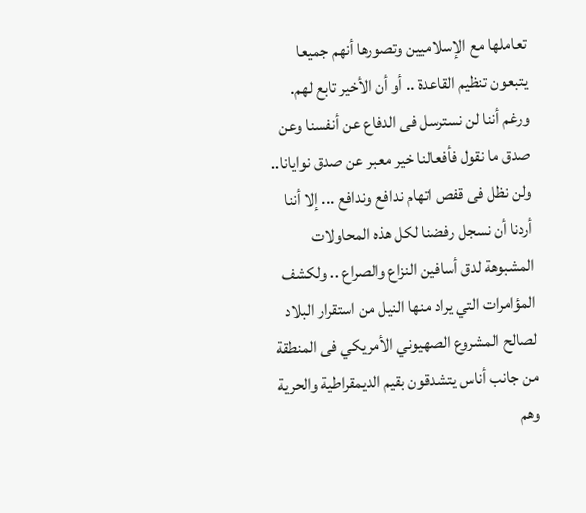تعاملها مع الإسلاميين وتصورها أنهم جميعا يتبعون تنظيم القاعدة .. أو أن الأخير تابع لهم.
ورغم أننا لن نسترسل فى الدفاع عن أنفسنا وعن صدق ما نقول فأفعالنا خير معبر عن صدق نوايانا.. ولن نظل فى قفص اتهام ندافع وندافع ... إلا أننا أردنا أن نسجل رفضنا لكل هذه المحاولات المشبوهة لدق أسافين النزاع والصراع .. ولكشف المؤامرات التي يراد منها النيل من استقرار البلاد لصالح المشروع الصهيوني الأمريكي فى المنطقة من جانب أناس يتشدقون بقيم الديمقراطية والحرية وهم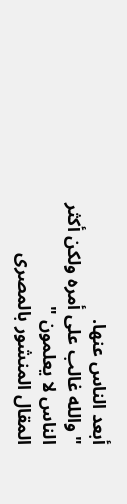أبعد الناس عنها.
" والله غالب على أمره ولكن أكثر الناس لا يعلمون "
المقال المنشور بالمصرى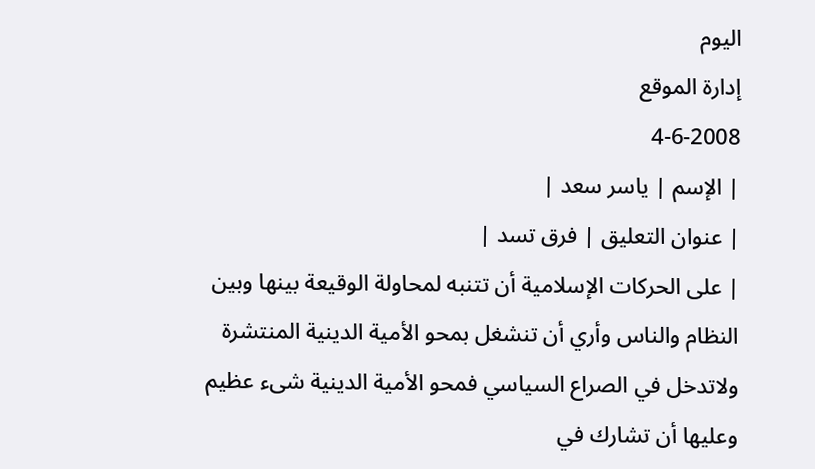اليوم
إدارة الموقع
4-6-2008
| الإسم | ياسر سعد |
| عنوان التعليق | فرق تسد |
| على الحركات الإسلامية أن تتنبه لمحاولة الوقيعة بينها وبين النظام والناس وأري أن تنشغل بمحو الأمية الدينية المنتشرة ولاتدخل في الصراع السياسي فمحو الأمية الدينية شىء عظيم وعليها أن تشارك في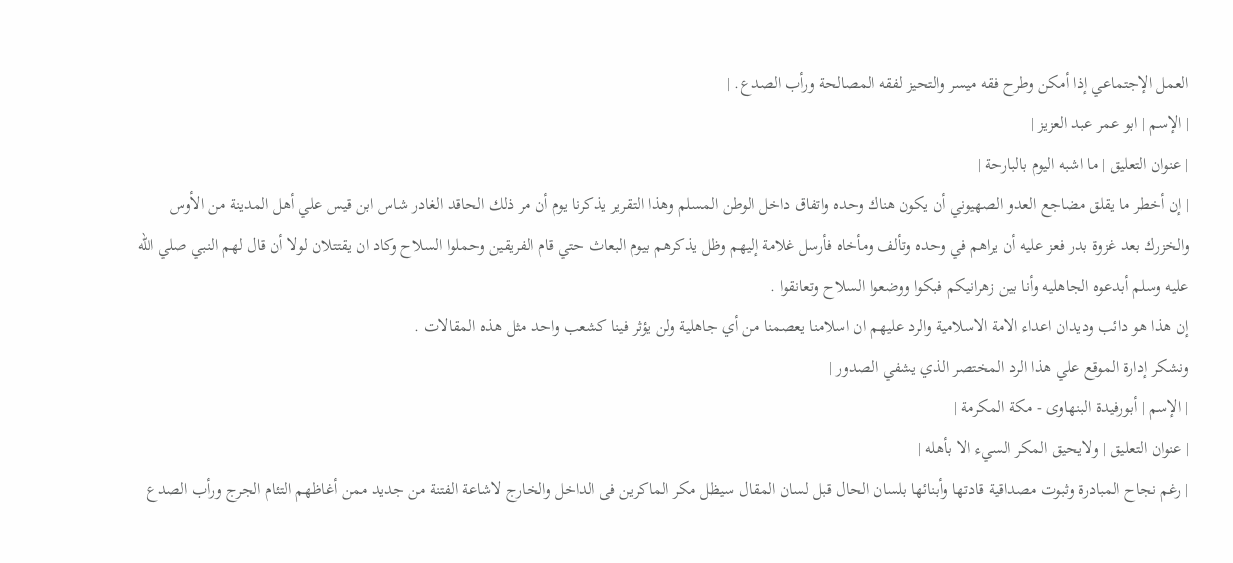العمل الإجتماعي إذا أمكن وطرح فقه ميسر والتحيز لفقه المصالحة ورأب الصدع. |
| الإسم | ابو عمر عبد العزيز |
| عنوان التعليق | ما اشبه اليوم بالبارحة |
| إن أخطر ما يقلق مضاجع العدو الصهيوني أن يكون هناك وحده واتفاق داخل الوطن المسلم وهذا التقرير يذكرنا يوم أن مر ذلك الحاقد الغادر شاس ابن قيس علي أهل المدينة من الأوس والخزرك بعد غزوة بدر فعز عليه أن يراهم في وحده وتألف ومأخاه فأرسل غلامة إليهم وظل يذكرهم بيوم البعاث حتي قام الفريقين وحملوا السلاح وكاد ان يقتتلان لولا أن قال لهم النبي صلي الله عليه وسلم أبدعوه الجاهليه وأنا بين زهرانيكم فبكوا ووضعوا السلاح وتعانقوا .
إن هذا هو دائب وديدان اعداء الامة الاسلامية والرد عليهم ان اسلامنا يعصمنا من أي جاهلية ولن يؤثر فينا كشعب واحد مثل هذه المقالات .
ونشكر إدارة الموقع علي هذا الرد المختصر الذي يشفي الصدور |
| الإسم | أبورفيدة البنهاوى - مكة المكرمة |
| عنوان التعليق | ولايحيق المكر السيء الا بأهله |
| رغم نجاح المبادرة وثبوت مصداقية قادتها وأبنائها بلسان الحال قبل لسان المقال سيظل مكر الماكرين فى الداخل والخارج لاشاعة الفتنة من جديد ممن أغاظهم التئام الجرج ورأب الصدع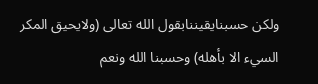ولكن حسبنايقيننابقول الله تعالى (ولايحيق المكر السيء الا بأهله) وحسبنا الله ونعم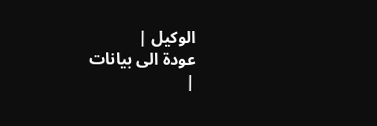الوكيل |
عودة الى بيانات
|